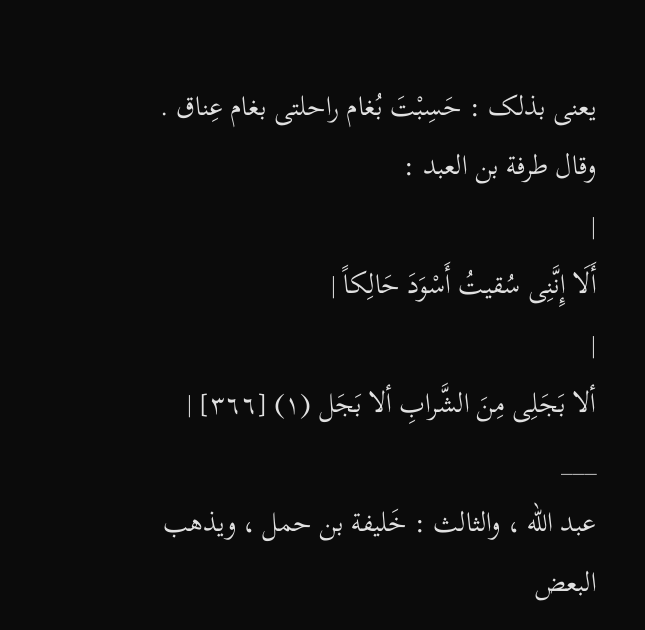یعنی بذلک : حَسِبْتَ بُغام راحلتی بغام عِناق .
وقال طرفة بن العبد :
|
أَلَا إِنَّنِی سُقیتُ أَسْوَدَ حَالِکاً |
|
ألا بَجَلِی مِنَ الشَّرابِ ألا بَجَل (١) [٣٦٦] |
___
عبد الله ، والثالث : خَلیفة بن حمل ، ویذهب البعض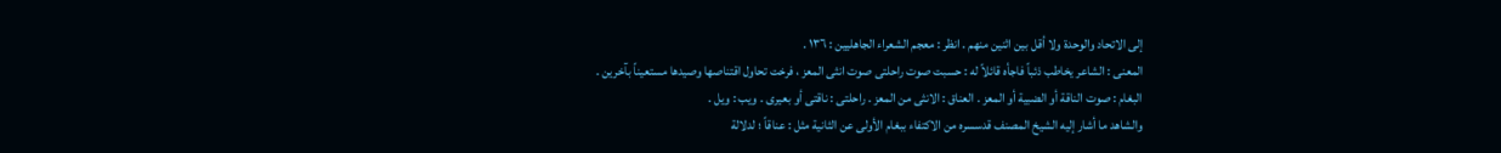إلى الاتحاد والوحدة ولا أقل بین اثنین منهم . انظر : معجم الشعراء الجاهلیین : ١٣٦ .
المعنى : الشاعر یخاطب ذئباً فاجأه قائلاً له : حسبت صوت راحلتی صوت انثى المعز ، فرخت تحاول اقتناصها وصیدها مستعیناً بآخرین .
البغام : صوت الناقة أو الضبیة أو المعز . العناق : الانثى من المعز . راحلتی : ناقتی أو بعیری . ویب : ویل .
والشاهد ما أشار إلیه الشیخ المصنف قدسسره من الاکتفاء ببغام الأولى عن الثانیة مثل : عناقاً ؛ لدلالة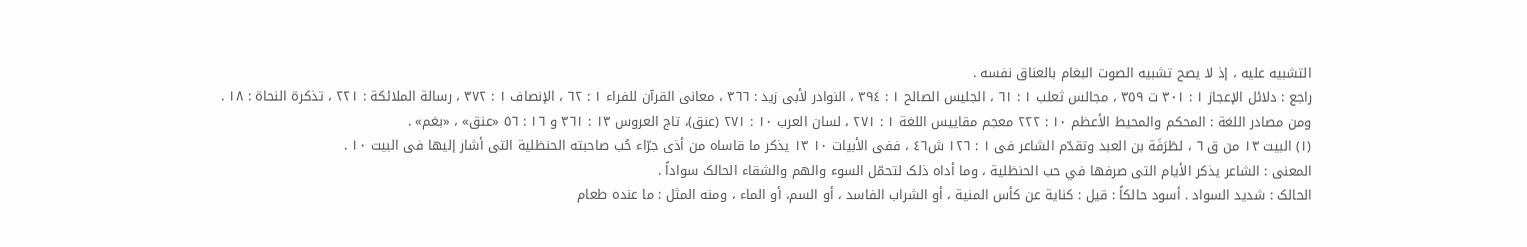التشبیه علیه ، إذ لا یصح تشبیه الصوت البغام بالعناق نفسه .
راجع : دلائل الإعجاز ١ : ٣٠١ ت ٣٥٩ ، مجالس ثعلب ١ : ٦١ ، الجلیس الصالح ١ : ٣٩٤ ، النوادر لأبی زید : ٣٦٦ ، معانی القرآن للفراء ١ : ٦٢ ، الإنصاف ١ : ٣٧٢ ، رسالة الملائکة : ٢٢١ ، تذکرة النحاة : ١٨ .
ومن مصادر اللغة : المحکم والمحیط الأعظم ١٠ : ٢٢٢ معجم مقاییس اللغة ١ : ٢٧١ ، لسان العرب ١٠ : ٢٧١ (عنق)، تاج العروس ١٣ : ٣٦١ و ١٦ : ٥٦ «عنق» ، «بغم» .
(١) البیت ١٣ من ق ٦ ، لطَرَفَة بن العبد وتقدّم الشاعر فی ١ : ١٢٦ ش٤٦ ، ففی الأبیات ١٠ ١٣ یذکر ما قاساه من أذى جرّاء حُب صاحبته الحنظلیة التی أشار إلیها فی البیت ١٠ .
المعنى : الشاعر یذکر الأیام التی صرفها في حب الحنظلیة ، وما أداه ذلک لتحمّل السوء والهم والشقاء الحالک سواداً .
الحالک : شدید السواد . أسود حالکاً : قیل : کنایة عن کأس المنیة ، أو الشراب الفاسد ، أو السم، أو الماء ، ومنه المثل : ما عنده طعام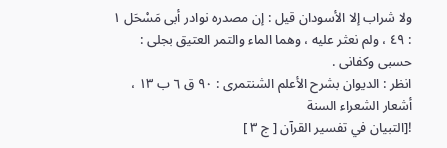ولا شراب إلا الأسودان قیل : إن مصدره نوادر أبی مَسْحَل ١ : ٤٩ ، ولم نعثر علیه ، وهما الماء والتمر العتیق بجلی : حسبی وکفانی .
انظر : الدیوان بشرح الأعلم الشنتمری : ٩٠ ق ٦ ب ١٣ ، أشعار الشعراء السنة
![التبيان في تفسير القرآن [ ج ٣ ]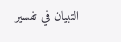التبيان في تفسير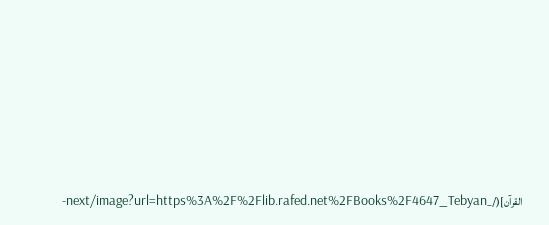القرآن](/_next/image?url=https%3A%2F%2Flib.rafed.net%2FBooks%2F4647_Tebyan-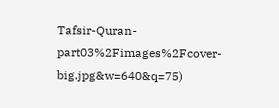Tafsir-Quran-part03%2Fimages%2Fcover-big.jpg&w=640&q=75)